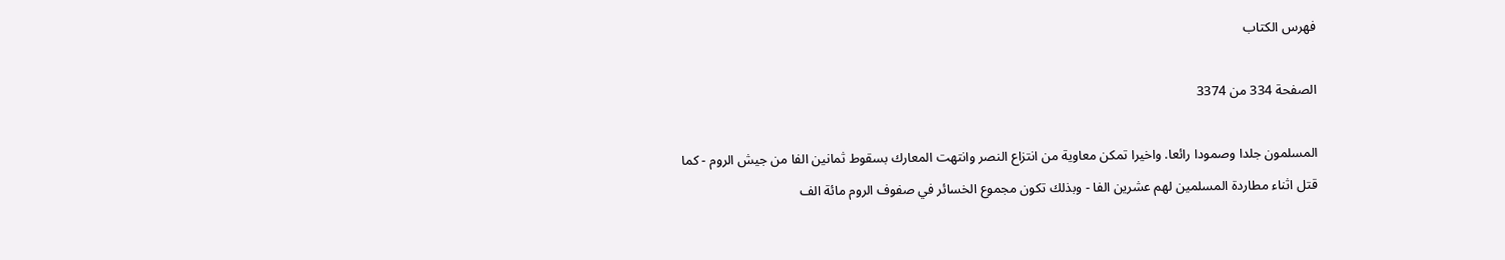فهرس الكتاب

الصفحة 334 من 3374

المسلمون جلدا وصمودا رائعا. واخيرا تمكن معاوية من انتزاع النصر وانتهت المعارك بسقوط ثمانين الفا من جيش الروم - كما قتل اثناء مطاردة المسلمين لهم عشرين الفا - وبذلك تكون مجموع الخسائر في صفوف الروم مائة الف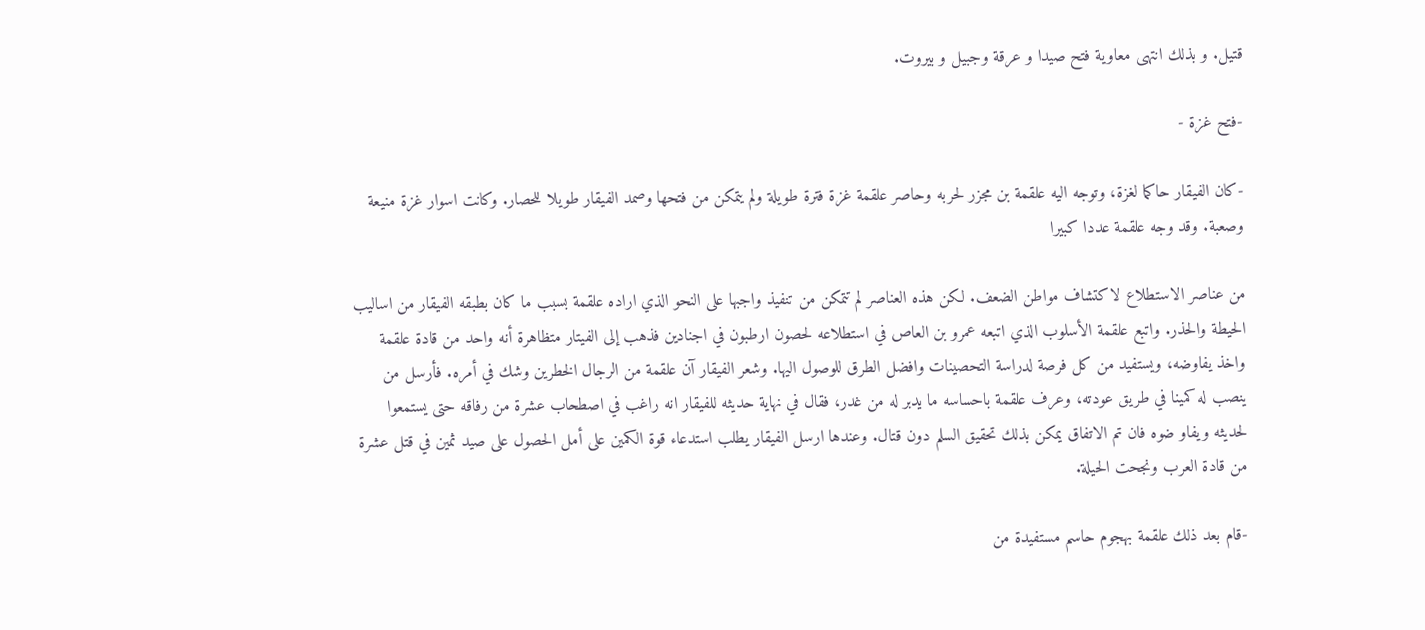قتيل. و بذلك انتهى معاوية فتح صيدا و عرقة وجبيل و بيروت.

-فتح غزة -

-كان الفيقار حاكما لغزة، وتوجه اليه علقمة بن مجزر لحربه وحاصر علقمة غزة فترة طويلة ولم يتمكن من فتحها وصمد الفيقار طويلا للحصار. وكانت اسوار غزة منيعة وصعبة. وقد وجه علقمة عددا كبيرا

من عناصر الاستطلاع لاكتشاف مواطن الضعف. لكن هذه العناصر لم تتمكن من تنفيذ واجبها على النحو الذي اراده علقمة بسبب ما كان بطبقه الفيقار من اساليب الحيطة والحذر. واتبع علقمة الأسلوب الذي اتبعه عمرو بن العاص في استطلاعه لحصون ارطبون في اجنادين فذهب إلى الفيتار متظاهرة أنه واحد من قادة علقمة واخذ يفاوضه، ويستفيد من كل فرصة لدراسة التحصينات وافضل الطرق للوصول اليها. وشعر الفيقار آن علقمة من الرجال الخطرين وشك في أمره. فأرسل من ينصب له كمينا في طريق عودته، وعرف علقمة باحساسه ما يدبر له من غدر، فقال في نهاية حديثه للفيقار انه راغب في اصطحاب عشرة من رفاقه حتى يستمعوا لحديثه ويفاو ضوه فان تم الاتفاق يمكن بذلك تحقيق السلم دون قتال. وعندها ارسل الفيقار يطلب استدعاء قوة الكمين على أمل الحصول على صيد ثمين في قتل عشرة من قادة العرب ونجحت الحيلة.

-قام بعد ذلك علقمة بهجوم حاسم مستفيدة من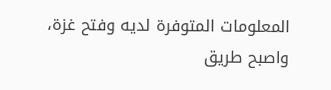المعلومات المتوفرة لديه وفتح غزة، واصبح طريق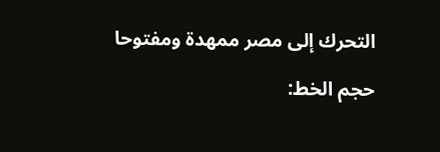التحرك إلى مصر ممهدة ومفتوحا

حجم الخط: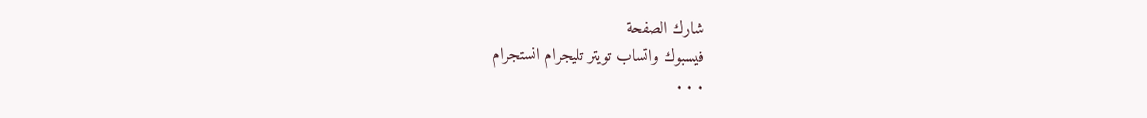شارك الصفحة
فيسبوك واتساب تويتر تليجرام انستجرام
. . .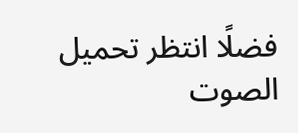فضلًا انتظر تحميل الصوت